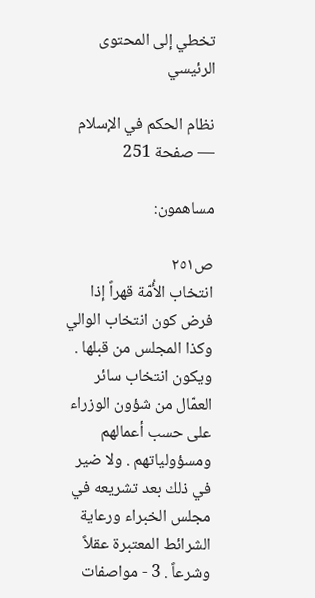تخطي إلى المحتوى الرئيسي

نظام الحكم في الإسلام — صفحة 251

مساهمون:

ص٢٥١
انتخاب الأُمّة قهراً إذا فرض كون انتخاب الوالي وكذا المجلس من قبلها . ويكون انتخاب سائر العمّال من شؤون الوزراء على حسب أعمالهم ومسؤولياتهم . ولا ضير في ذلك بعد تشريعه في مجلس الخبراء ورعاية الشرائط المعتبرة عقلاً وشرعاً . 3 - مواصفات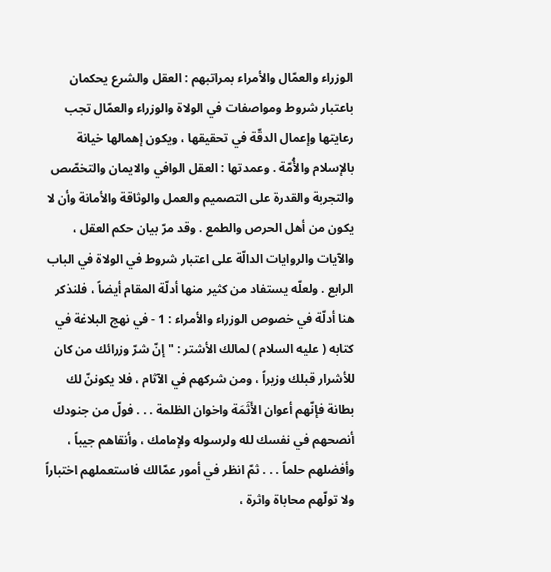الوزراء والعمّال والأمراء بمراتبهم : العقل والشرع يحكمان باعتبار شروط ومواصفات في الولاة والوزراء والعمّال تجب رعايتها وإعمال الدقّة في تحقيقها ، ويكون إهمالها خيانة بالإسلام والأُمّة . وعمدتها : العقل الوافي والايمان والتخصّص والتجربة والقدرة على التصميم والعمل والوثاقة والأمانة وأن لا يكون من أهل الحرص والطمع . وقد مرّ بيان حكم العقل ، والآيات والروايات الدالّة على اعتبار شروط في الولاة في الباب الرابع . ولعلّه يستفاد من كثير منها أدلّة المقام أيضاً ، فلنذكر هنا أدلّة في خصوص الوزراء والأمراء : 1 - في نهج البلاغة في كتابه ( عليه السلام ) لمالك الأشتر : " إنّ شرّ وزرائك من كان للأشرار قبلك وزيراً ، ومن شركهم في الآثام ، فلا يكوننّ لك بطانة فإنّهم أعوان الأَثَمَة واخوان الظلمة . . . فولّ من جنودك أنصحهم في نفسك لله ولرسوله ولإمامك ، وأنقاهم جيباً ، وأفضلهم حلماً . . . ثمّ انظر في أمور عمّالك فاستعملهم اختباراً ولا تولّهم محاباة واثرة ،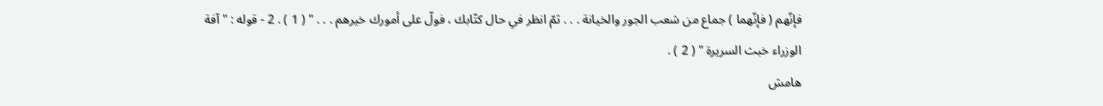فإنّهم ( فإنّهما ) جماع من شعب الجور والخيانة . . . ثمّ انظر في حال كتّابك ، فولّ على أمورك خيرهم . . . " ( 1 ) . 2 - قوله : " آفة الوزراء خبث السريرة " ( 2 ) .
هامش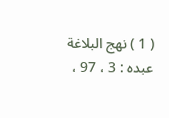( 1 ) نهج البلاغة عبده : 3 ، 97 ،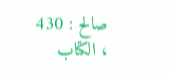صالح : 430 ، الكتاب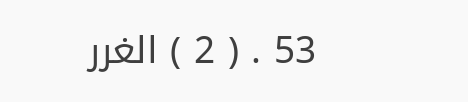53 . ( 2 ) الغرر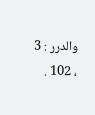والدرر : 3 ، 102 .